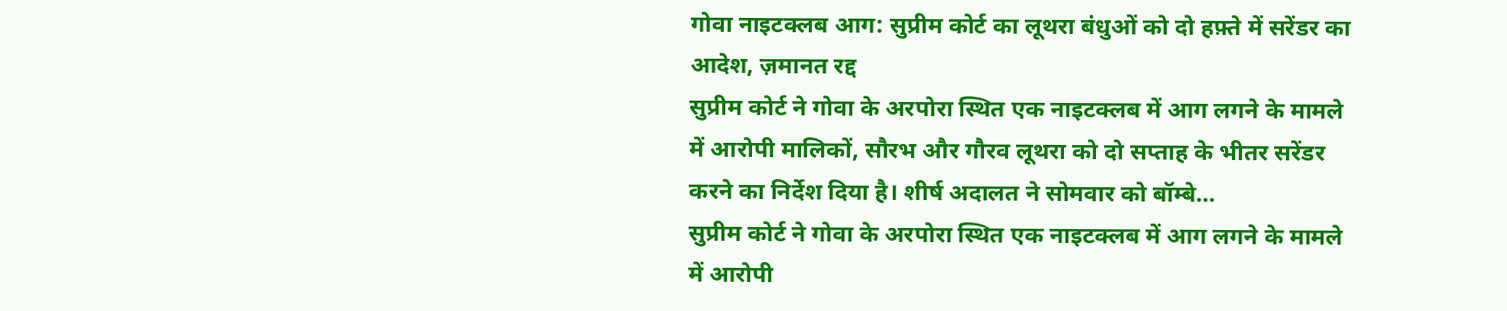गोवा नाइटक्लब आग: सुप्रीम कोर्ट का लूथरा बंधुओं को दो हफ़्ते में सरेंडर का आदेश, ज़मानत रद्द
सुप्रीम कोर्ट ने गोवा के अरपोरा स्थित एक नाइटक्लब में आग लगने के मामले में आरोपी मालिकों, सौरभ और गौरव लूथरा को दो सप्ताह के भीतर सरेंडर करने का निर्देश दिया है। शीर्ष अदालत ने सोमवार को बॉम्बे…
सुप्रीम कोर्ट ने गोवा के अरपोरा स्थित एक नाइटक्लब में आग लगने के मामले में आरोपी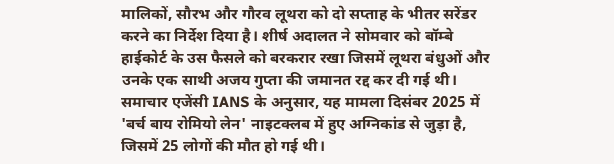मालिकों, सौरभ और गौरव लूथरा को दो सप्ताह के भीतर सरेंडर करने का निर्देश दिया है। शीर्ष अदालत ने सोमवार को बॉम्बे हाईकोर्ट के उस फैसले को बरकरार रखा जिसमें लूथरा बंधुओं और उनके एक साथी अजय गुप्ता की जमानत रद्द कर दी गई थी। समाचार एजेंसी IANS के अनुसार, यह मामला दिसंबर 2025 में 'बर्च बाय रोमियो लेन' नाइटक्लब में हुए अग्निकांड से जुड़ा है, जिसमें 25 लोगों की मौत हो गई थी।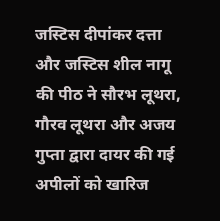जस्टिस दीपांकर दत्ता और जस्टिस शील नागू की पीठ ने सौरभ लूथरा, गौरव लूथरा और अजय गुप्ता द्वारा दायर की गई अपीलों को खारिज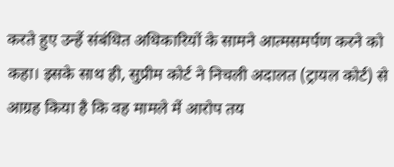करते हुए उन्हें संबंधित अधिकारियों के सामने आत्मसमर्पण करने को कहा। इसके साथ ही, सुप्रीम कोर्ट ने निचली अदालत (ट्रायल कोर्ट) से आग्रह किया है कि वह मामले में आरोप तय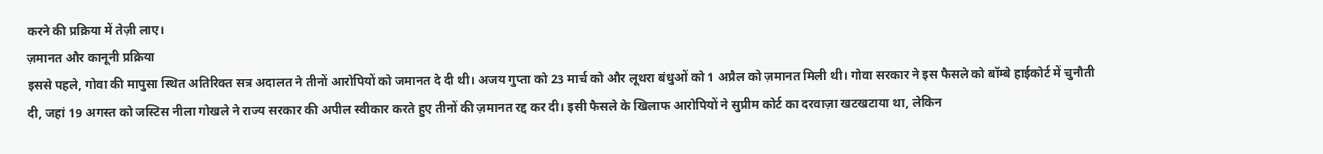करने की प्रक्रिया में तेज़ी लाए।
ज़मानत और कानूनी प्रक्रिया
इससे पहले, गोवा की मापुसा स्थित अतिरिक्त सत्र अदालत ने तीनों आरोपियों को जमानत दे दी थी। अजय गुप्ता को 23 मार्च को और लूथरा बंधुओं को 1 अप्रैल को ज़मानत मिली थी। गोवा सरकार ने इस फैसले को बॉम्बे हाईकोर्ट में चुनौती दी, जहां 19 अगस्त को जस्टिस नीला गोखले ने राज्य सरकार की अपील स्वीकार करते हुए तीनों की ज़मानत रद्द कर दी। इसी फैसले के खिलाफ आरोपियों ने सुप्रीम कोर्ट का दरवाज़ा खटखटाया था, लेकिन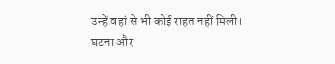उन्हें वहां से भी कोई राहत नहीं मिली।
घटना और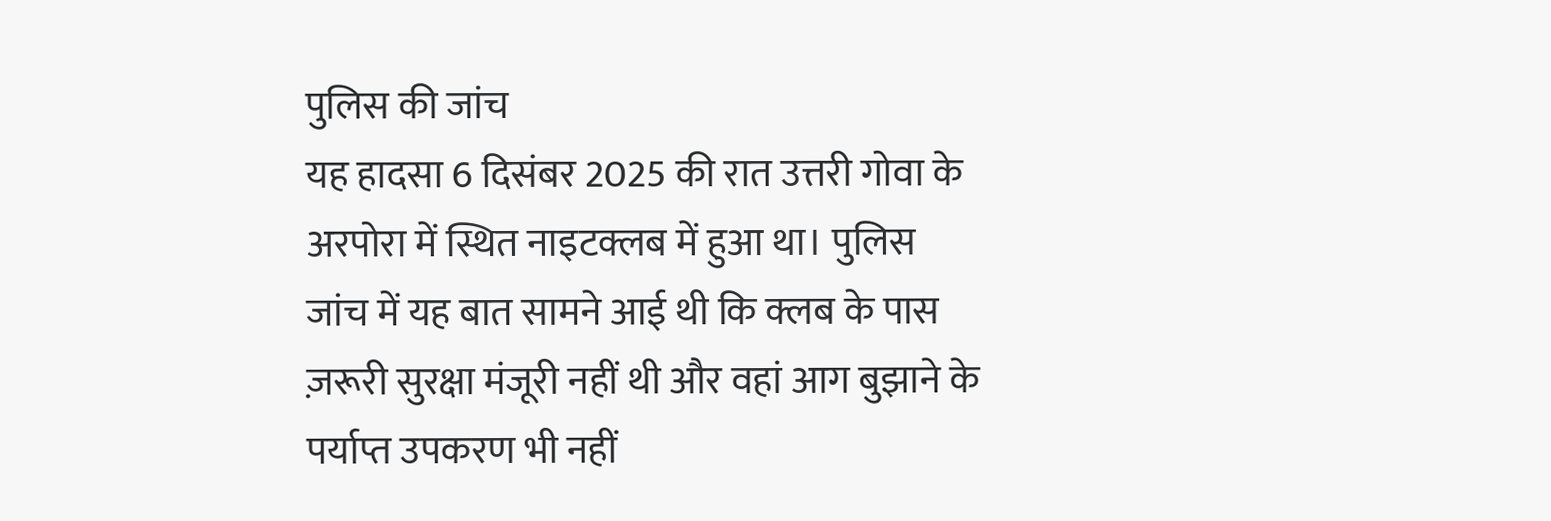पुलिस की जांच
यह हादसा 6 दिसंबर 2025 की रात उत्तरी गोवा के अरपोरा में स्थित नाइटक्लब में हुआ था। पुलिस जांच में यह बात सामने आई थी कि क्लब के पास ज़रूरी सुरक्षा मंजूरी नहीं थी और वहां आग बुझाने के पर्याप्त उपकरण भी नहीं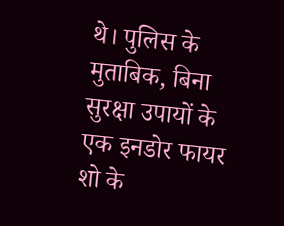थे। पुलिस के मुताबिक, बिना सुरक्षा उपायों के एक इनडोर फायर शो के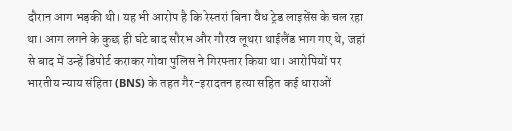दौरान आग भड़की थी। यह भी आरोप है कि रेस्तरां बिना वैध ट्रेड लाइसेंस के चल रहा था। आग लगने के कुछ ही घंटे बाद सौरभ और गौरव लूथरा थाईलैंड भाग गए थे, जहां से बाद में उन्हें डिपोर्ट कराकर गोवा पुलिस ने गिरफ्तार किया था। आरोपियों पर भारतीय न्याय संहिता (BNS) के तहत गैर-इरादतन हत्या सहित कई धाराओं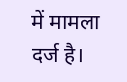में मामला दर्ज है।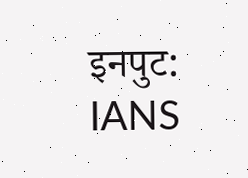इनपुट: IANS